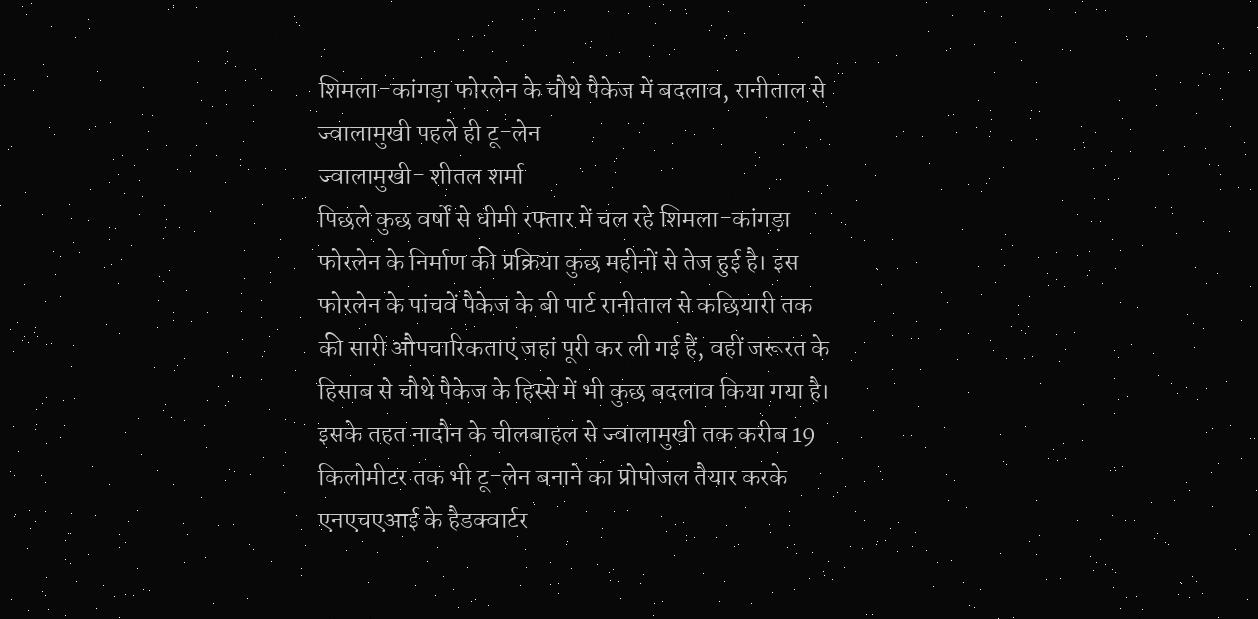शिमला-कांगड़ा फोरलेन के चौथे पैकेज में बदलाव, रानीताल से ज्वालामुखी पहले ही टू-लेन
ज्वालामुखी- शीतल शर्मा
पिछले कुछ वर्षों से धीमी रफ्तार में चल रहे शिमला-कांगड़ा फोरलेन के निर्माण की प्रक्रिया कुछ महीनों से तेज हुई है। इस फोरलेन के पांचवें पैकेज के बी पार्ट रानीताल से कछियारी तक की सारी औपचारिकताएं जहां पूरी कर ली गई हैं, वहीं जरूरत के हिसाब से चौथे पैकेज के हिस्से में भी कुछ बदलाव किया गया है।
इसके तहत नादौन के चीलबाहल से ज्वालामुखी तक करीब 19 किलोमीटर तक भी टू-लेन बनाने का प्रोपोजल तैयार करके एनएचएआई के हैडक्वार्टर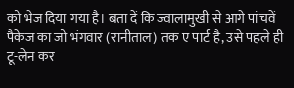को भेज दिया गया है। बता दें कि ज्वालामुखी से आगे पांचवें पैकेज का जो भंगवार (रानीताल) तक ए पार्ट है, उसे पहले ही टू-लेन कर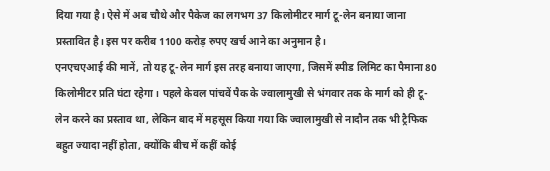दिया गया है। ऐसे में अब चौथे और पैकेज का लगभग 37 किलोमीटर मार्ग टू-लेन बनाया जाना प्रस्तावित है। इस पर करीब 1100 करोड़ रुपए खर्च आने का अनुमान है।
एनएचएआई की मानें, तो यह टू-लेन मार्ग इस तरह बनाया जाएगा, जिसमें स्पीड लिमिट का पैमाना 80 किलोमीटर प्रति घंटा रहेगा। पहले केवल पांचवें पैक के ज्वालामुखी से भंगवार तक के मार्ग को ही टू-लेन करने का प्रस्ताव था, लेकिन बाद में महसूस किया गया कि ज्वालामुखी से नादौन तक भी ट्रैफिक बहुत ज्यादा नहीं होता, क्योंकि बीच में कहीं कोई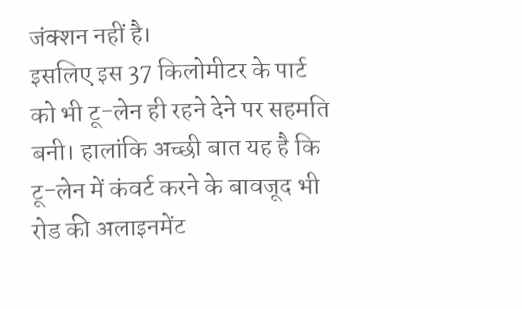जंक्शन नहीं है।
इसलिए इस 37 किलोमीटर के पार्ट को भी टू-लेन ही रहने देने पर सहमति बनी। हालांकि अच्छी बात यह है कि टू-लेन में कंवर्ट करने के बावजूद भी रोड की अलाइनमेंट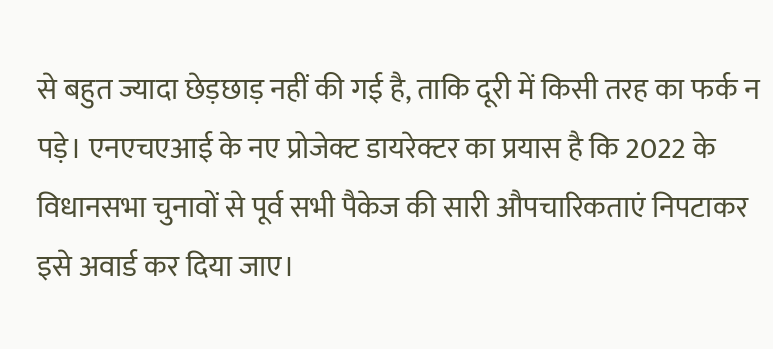से बहुत ज्यादा छेड़छाड़ नहीं की गई है, ताकि दूरी में किसी तरह का फर्क न पड़े। एनएचएआई के नए प्रोजेक्ट डायरेक्टर का प्रयास है कि 2022 के विधानसभा चुनावों से पूर्व सभी पैकेज की सारी औपचारिकताएं निपटाकर इसे अवार्ड कर दिया जाए।